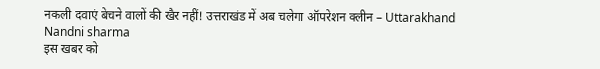नकली दवाएं बेचने वालों की खैर नहीं! उत्तराखंड में अब चलेगा ऑपरेशन क्लीन – Uttarakhand
Nandni sharma
इस खबर को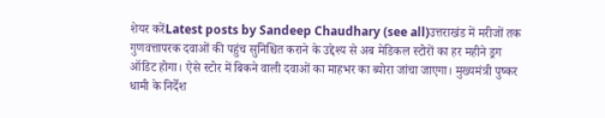शेयर करेंLatest posts by Sandeep Chaudhary (see all)उत्तराखंड में मरीजों तक गुणवत्तापरक दवाओं की पहुंच सुनिश्चित कराने के उद्देश्य से अब मेडिकल स्टोरों का हर महीने ड्रग ऑडिट होगा। ऐसे स्टोर में बिकने वाली दवाओं का माहभर का ब्योरा जांचा जाएगा। मुख्यमंत्री पुष्कर धामी के निर्देश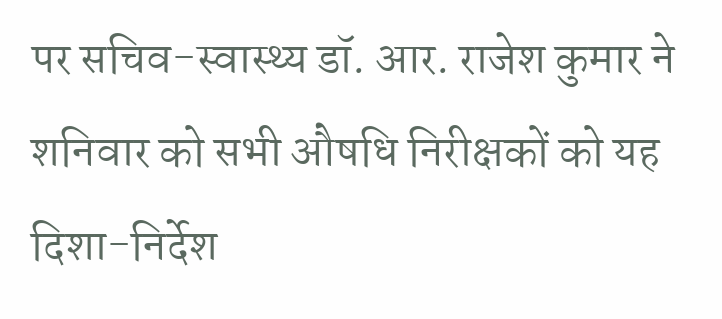पर सचिव-स्वास्थ्य डॉ. आर. राजेश कुमार ने शनिवार को सभी औषधि निरीक्षकों को यह दिशा-निर्देश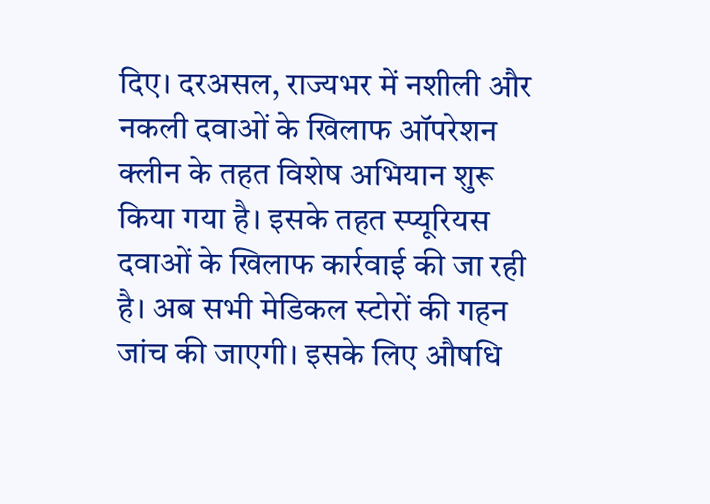दिए। दरअसल, राज्यभर में नशीली और नकली दवाओं के खिलाफ ऑपरेशन क्लीन के तहत विशेष अभियान शुरू किया गया है। इसके तहत स्प्यूरियस दवाओं के खिलाफ कार्रवाई की जा रही है। अब सभी मेडिकल स्टोरों की गहन जांच की जाएगी। इसके लिए औषधि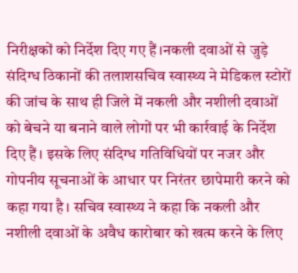निरीक्षकों को निर्देश दिए गए हैं।नकली दवाओं से जुड़े संदिग्ध ठिकानों की तलाशसचिव स्वास्थ्य ने मेडिकल स्टोरों की जांच के साथ ही जिले में नकली और नशीली दवाओं को बेचने या बनाने वाले लोगों पर भी कार्रवाई के निर्देश दिए हैं। इसके लिए संदिग्ध गतिविधियों पर नजर और गोपनीय सूचनाओं के आधार पर निरंतर छापेमारी करने को कहा गया है। सचिव स्वास्थ्य ने कहा कि नकली और नशीली दवाओं के अवैध कारोबार को खत्म करने के लिए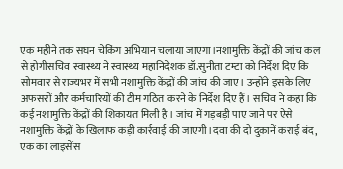एक महीने तक सघन चेकिंग अभियान चलाया जाएगा।नशामुक्ति केंद्रों की जांच कल से होगीसचिव स्वास्थ्य ने स्वास्थ्य महानिदेशक डॉ.सुनीता टम्टा को निर्देश दिए कि सोमवार से राज्यभर में सभी नशामुक्ति केंद्रों की जांच की जाए। उन्होंने इसके लिए अफसरों और कर्मचारियों की टीम गठित करने के निर्देश दिए हैं। सचिव ने कहा कि कई नशामुक्ति केंद्रों की शिकायत मिली है। जांच में गड़बड़ी पाए जाने पर ऐसे नशामुक्ति केंद्रों के खिलाफ कड़ी कार्रवाई की जाएगी।दवा की दो दुकानें कराई बंद, एक का लाइसेंस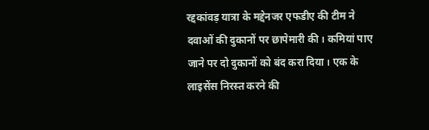रद्दकांवड़ यात्रा के मद्देनजर एफडीए की टीम ने दवाओं की दुकानों पर छापेमारी की। कमियां पाए जाने पर दो दुकानों को बंद करा दिया। एक के लाइसेंस निरस्त करने की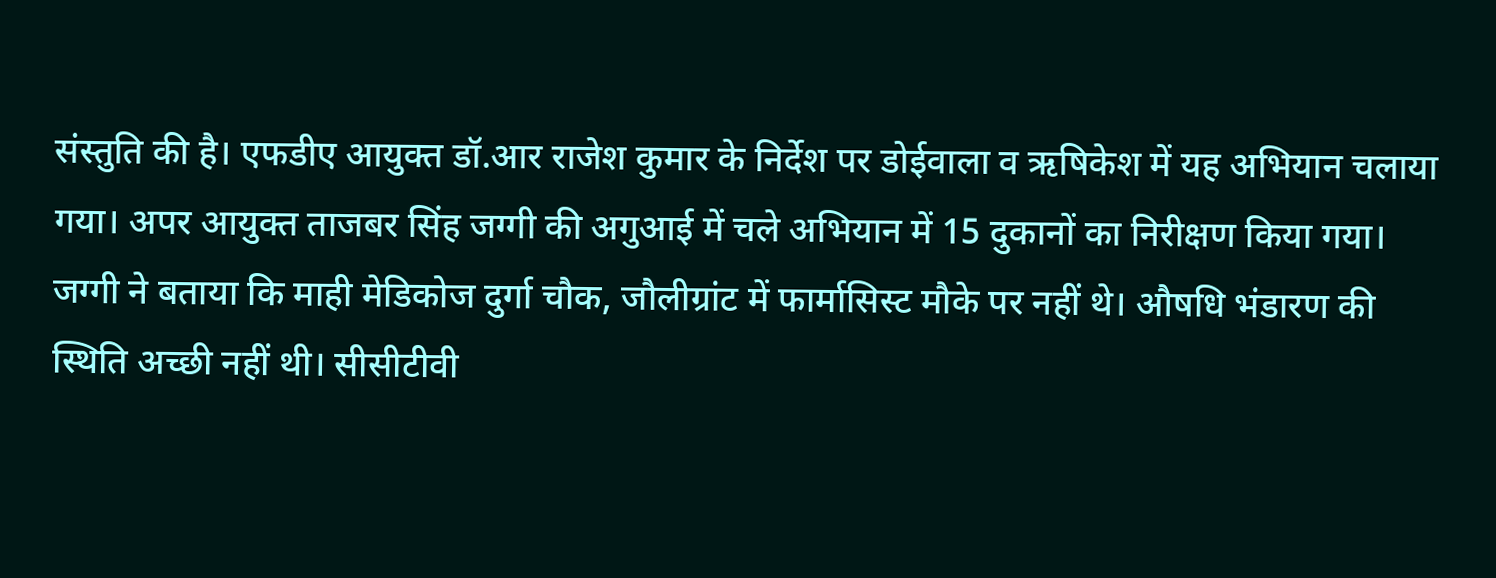संस्तुति की है। एफडीए आयुक्त डॉ.आर राजेश कुमार के निर्देश पर डोईवाला व ऋषिकेश में यह अभियान चलाया गया। अपर आयुक्त ताजबर सिंह जग्गी की अगुआई में चले अभियान में 15 दुकानों का निरीक्षण किया गया। जग्गी ने बताया कि माही मेडिकोज दुर्गा चौक, जौलीग्रांट में फार्मासिस्ट मौके पर नहीं थे। औषधि भंडारण की स्थिति अच्छी नहीं थी। सीसीटीवी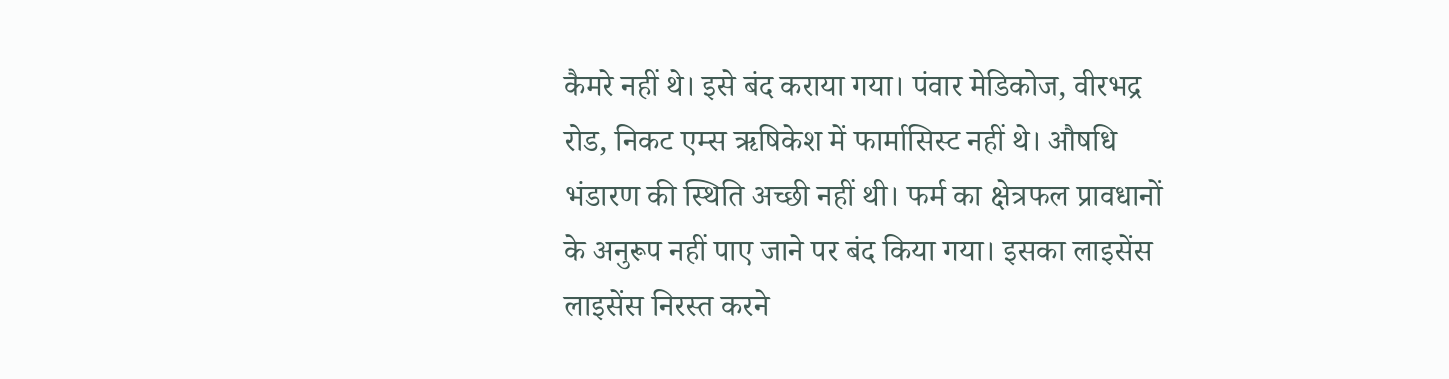कैमरे नहीं थे। इसे बंद कराया गया। पंवार मेडिकोज, वीरभद्र रोड, निकट एम्स ऋषिकेश में फार्मासिस्ट नहीं थे। औषधि भंडारण की स्थिति अच्छी नहीं थी। फर्म का क्षेत्रफल प्रावधानों के अनुरूप नहीं पाए जाने पर बंद किया गया। इसका लाइसेंस लाइसेंस निरस्त करने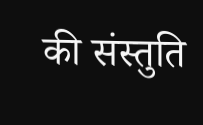की संस्तुति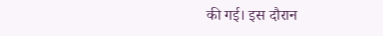की गई। इस दौरान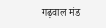गढ़वाल मंड